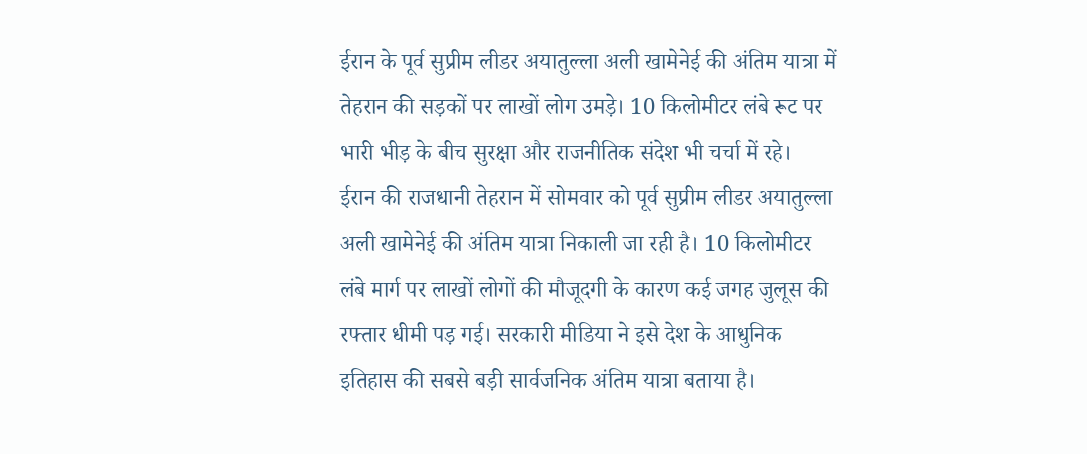ईरान के पूर्व सुप्रीम लीडर अयातुल्ला अली खामेनेई की अंतिम यात्रा में तेहरान की सड़कों पर लाखों लोग उमड़े। 10 किलोमीटर लंबे रूट पर भारी भीड़ के बीच सुरक्षा और राजनीतिक संदेश भी चर्चा में रहे।
ईरान की राजधानी तेहरान में सोमवार को पूर्व सुप्रीम लीडर अयातुल्ला अली खामेनेई की अंतिम यात्रा निकाली जा रही है। 10 किलोमीटर लंबे मार्ग पर लाखों लोगों की मौजूदगी के कारण कई जगह जुलूस की रफ्तार धीमी पड़ गई। सरकारी मीडिया ने इसे देश के आधुनिक इतिहास की सबसे बड़ी सार्वजनिक अंतिम यात्रा बताया है।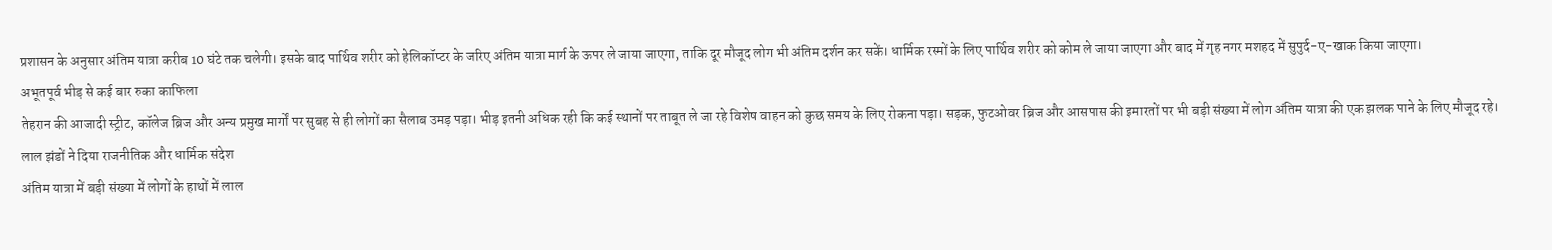प्रशासन के अनुसार अंतिम यात्रा करीब 10 घंटे तक चलेगी। इसके बाद पार्थिव शरीर को हेलिकॉप्टर के जरिए अंतिम यात्रा मार्ग के ऊपर ले जाया जाएगा, ताकि दूर मौजूद लोग भी अंतिम दर्शन कर सकें। धार्मिक रस्मों के लिए पार्थिव शरीर को कोम ले जाया जाएगा और बाद में गृह नगर मशहद में सुपुर्द-ए-खाक किया जाएगा।
अभूतपूर्व भीड़ से कई बार रुका काफिला
तेहरान की आजादी स्ट्रीट, कॉलेज ब्रिज और अन्य प्रमुख मार्गों पर सुबह से ही लोगों का सैलाब उमड़ पड़ा। भीड़ इतनी अधिक रही कि कई स्थानों पर ताबूत ले जा रहे विशेष वाहन को कुछ समय के लिए रोकना पड़ा। सड़क, फुटओवर ब्रिज और आसपास की इमारतों पर भी बड़ी संख्या में लोग अंतिम यात्रा की एक झलक पाने के लिए मौजूद रहे।
लाल झंडों ने दिया राजनीतिक और धार्मिक संदेश
अंतिम यात्रा में बड़ी संख्या में लोगों के हाथों में लाल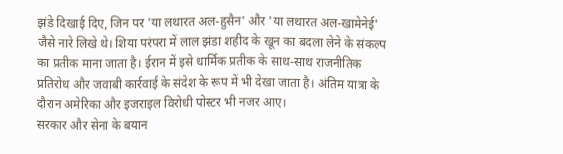झंडे दिखाई दिए, जिन पर 'या लथारत अल-हुसैन' और 'या लथारत अल-खामेनेई' जैसे नारे लिखे थे। शिया परंपरा में लाल झंडा शहीद के खून का बदला लेने के संकल्प का प्रतीक माना जाता है। ईरान में इसे धार्मिक प्रतीक के साथ-साथ राजनीतिक प्रतिरोध और जवाबी कार्रवाई के संदेश के रूप में भी देखा जाता है। अंतिम यात्रा के दौरान अमेरिका और इजराइल विरोधी पोस्टर भी नजर आए।
सरकार और सेना के बयान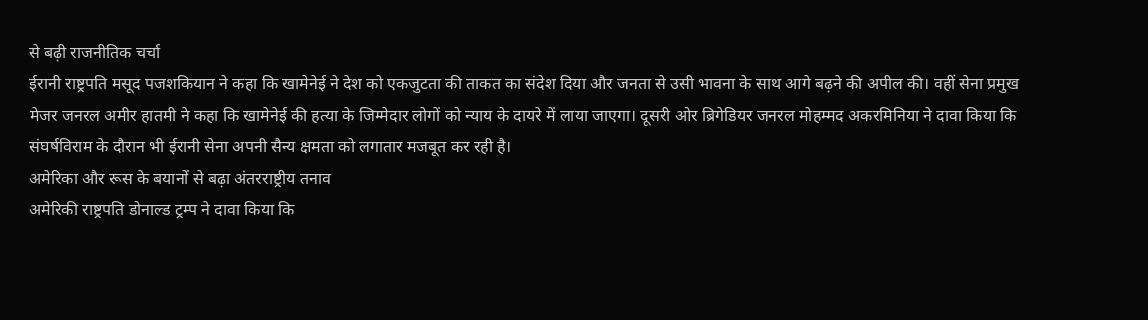से बढ़ी राजनीतिक चर्चा
ईरानी राष्ट्रपति मसूद पजशकियान ने कहा कि खामेनेई ने देश को एकजुटता की ताकत का संदेश दिया और जनता से उसी भावना के साथ आगे बढ़ने की अपील की। वहीं सेना प्रमुख मेजर जनरल अमीर हातमी ने कहा कि खामेनेई की हत्या के जिम्मेदार लोगों को न्याय के दायरे में लाया जाएगा। दूसरी ओर ब्रिगेडियर जनरल मोहम्मद अकरमिनिया ने दावा किया कि संघर्षविराम के दौरान भी ईरानी सेना अपनी सैन्य क्षमता को लगातार मजबूत कर रही है।
अमेरिका और रूस के बयानों से बढ़ा अंतरराष्ट्रीय तनाव
अमेरिकी राष्ट्रपति डोनाल्ड ट्रम्प ने दावा किया कि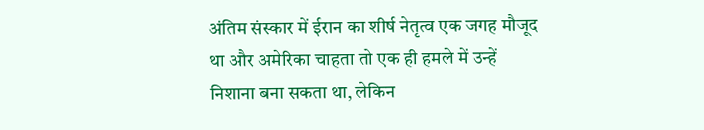अंतिम संस्कार में ईरान का शीर्ष नेतृत्व एक जगह मौजूद था और अमेरिका चाहता तो एक ही हमले में उन्हें निशाना बना सकता था, लेकिन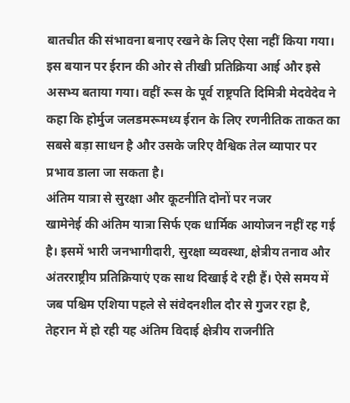बातचीत की संभावना बनाए रखने के लिए ऐसा नहीं किया गया। इस बयान पर ईरान की ओर से तीखी प्रतिक्रिया आई और इसे असभ्य बताया गया। वहीं रूस के पूर्व राष्ट्रपति दिमित्री मेदवेदेव ने कहा कि होर्मुज जलडमरूमध्य ईरान के लिए रणनीतिक ताकत का सबसे बड़ा साधन है और उसके जरिए वैश्विक तेल व्यापार पर प्रभाव डाला जा सकता है।
अंतिम यात्रा से सुरक्षा और कूटनीति दोनों पर नजर
खामेनेई की अंतिम यात्रा सिर्फ एक धार्मिक आयोजन नहीं रह गई है। इसमें भारी जनभागीदारी, सुरक्षा व्यवस्था, क्षेत्रीय तनाव और अंतरराष्ट्रीय प्रतिक्रियाएं एक साथ दिखाई दे रही हैं। ऐसे समय में जब पश्चिम एशिया पहले से संवेदनशील दौर से गुजर रहा है, तेहरान में हो रही यह अंतिम विदाई क्षेत्रीय राजनीति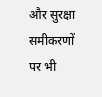और सुरक्षा समीकरणों पर भी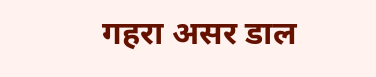गहरा असर डाल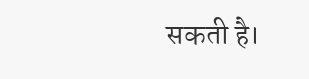सकती है।